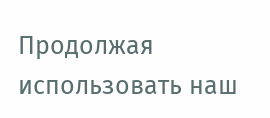Продолжая использовать наш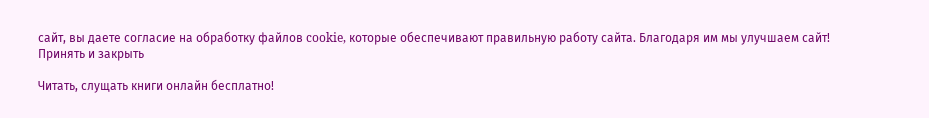сайт, вы даете согласие на обработку файлов cookie, которые обеспечивают правильную работу сайта. Благодаря им мы улучшаем сайт!
Принять и закрыть

Читать, слущать книги онлайн бесплатно!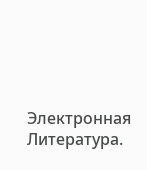Электронная Литература.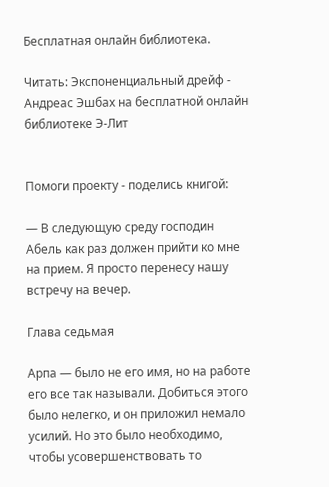Бесплатная онлайн библиотека.

Читать: Экспоненциальный дрейф - Андреас Эшбах на бесплатной онлайн библиотеке Э-Лит


Помоги проекту - поделись книгой:

— В следующую среду господин Абель как раз должен прийти ко мне на прием. Я просто перенесу нашу встречу на вечер.

Глава седьмая

Арпа — было не его имя, но на работе его все так называли. Добиться этого было нелегко, и он приложил немало усилий. Но это было необходимо, чтобы усовершенствовать то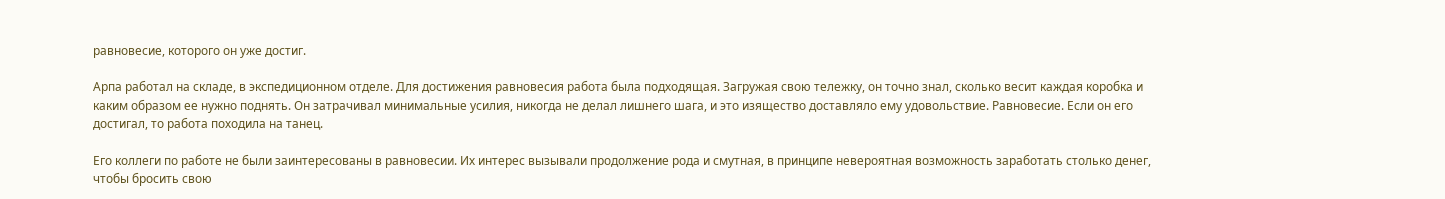равновесие, которого он уже достиг.

Арпа работал на складе, в экспедиционном отделе. Для достижения равновесия работа была подходящая. Загружая свою тележку, он точно знал, сколько весит каждая коробка и каким образом ее нужно поднять. Он затрачивал минимальные усилия, никогда не делал лишнего шага, и это изящество доставляло ему удовольствие. Равновесие. Если он его достигал, то работа походила на танец.

Его коллеги по работе не были заинтересованы в равновесии. Их интерес вызывали продолжение рода и смутная, в принципе невероятная возможность заработать столько денег, чтобы бросить свою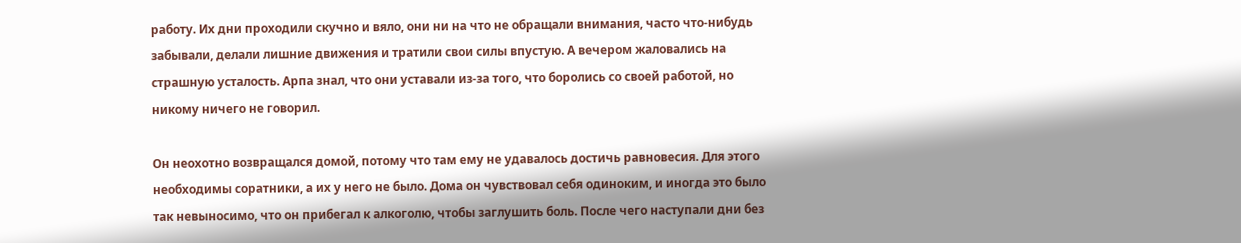работу. Их дни проходили скучно и вяло, они ни на что не обращали внимания, часто что-нибудь забывали, делали лишние движения и тратили свои силы впустую. А вечером жаловались на страшную усталость. Арпа знал, что они уставали из-за того, что боролись со своей работой, но никому ничего не говорил.

Он неохотно возвращался домой, потому что там ему не удавалось достичь равновесия. Для этого необходимы соратники, а их у него не было. Дома он чувствовал себя одиноким, и иногда это было так невыносимо, что он прибегал к алкоголю, чтобы заглушить боль. После чего наступали дни без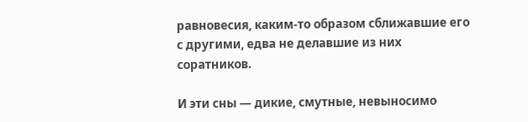равновесия, каким-то образом сближавшие его с другими, едва не делавшие из них соратников.

И эти сны — дикие, смутные, невыносимо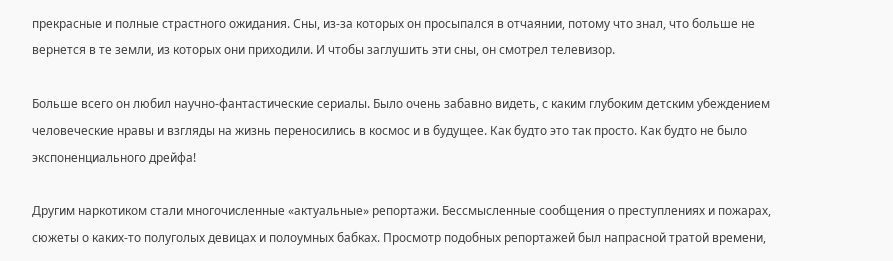прекрасные и полные страстного ожидания. Сны, из-за которых он просыпался в отчаянии, потому что знал, что больше не вернется в те земли, из которых они приходили. И чтобы заглушить эти сны, он смотрел телевизор.

Больше всего он любил научно-фантастические сериалы. Было очень забавно видеть, с каким глубоким детским убеждением человеческие нравы и взгляды на жизнь переносились в космос и в будущее. Как будто это так просто. Как будто не было экспоненциального дрейфа!

Другим наркотиком стали многочисленные «актуальные» репортажи. Бессмысленные сообщения о преступлениях и пожарах, сюжеты о каких-то полуголых девицах и полоумных бабках. Просмотр подобных репортажей был напрасной тратой времени,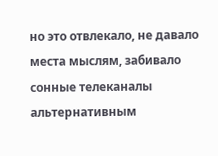но это отвлекало, не давало места мыслям, забивало сонные телеканалы альтернативным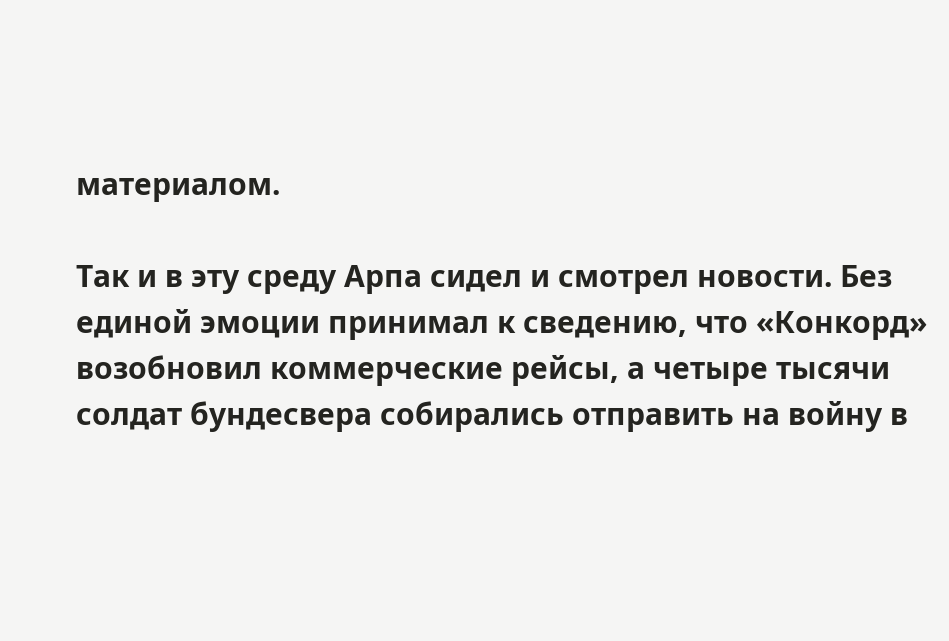материалом.

Так и в эту среду Арпа сидел и смотрел новости. Без единой эмоции принимал к сведению, что «Конкорд» возобновил коммерческие рейсы, а четыре тысячи солдат бундесвера собирались отправить на войну в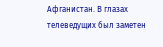Афганистан. В глазах телеведущих был заметен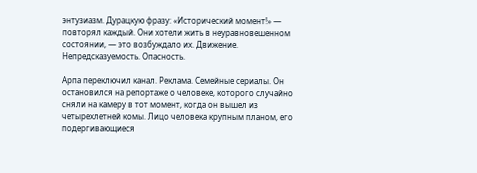энтузиазм. Дурацкую фразу: «Исторический момент!» — повторял каждый. Они хотели жить в неуравновешенном состоянии, — это возбуждало их. Движение. Непредсказуемость. Опасность.

Арпа переключил канал. Реклама. Семейные сериалы. Он остановился на репортаже о человеке, которого случайно сняли на камеру в тот момент, когда он вышел из четырехлетней комы. Лицо человека крупным планом, его подергивающиеся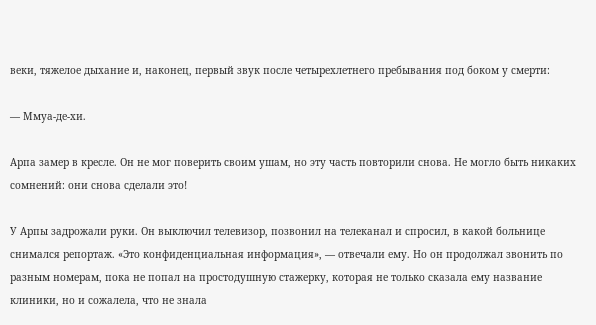веки, тяжелое дыхание и, наконец, первый звук после четырехлетнего пребывания под боком у смерти:

— Ммуа-де-хи.

Арпа замер в кресле. Он не мог поверить своим ушам, но эту часть повторили снова. Не могло быть никаких сомнений: они снова сделали это!

У Арпы задрожали руки. Он выключил телевизор, позвонил на телеканал и спросил, в какой больнице снимался репортаж. «Это конфиденциальная информация», — отвечали ему. Но он продолжал звонить по разным номерам, пока не попал на простодушную стажерку, которая не только сказала ему название клиники, но и сожалела, что не знала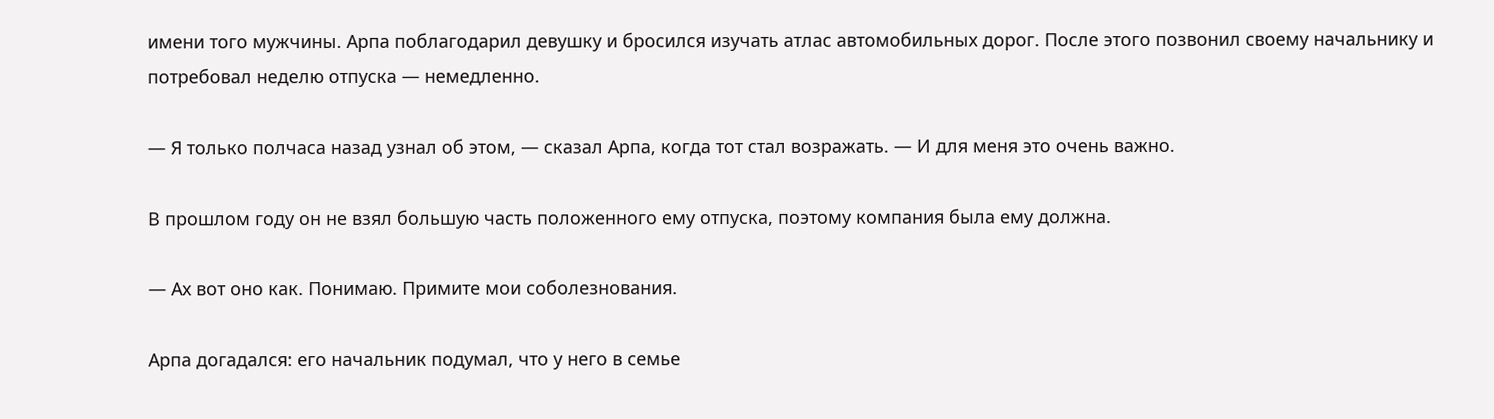имени того мужчины. Арпа поблагодарил девушку и бросился изучать атлас автомобильных дорог. После этого позвонил своему начальнику и потребовал неделю отпуска — немедленно.

— Я только полчаса назад узнал об этом, — сказал Арпа, когда тот стал возражать. — И для меня это очень важно.

В прошлом году он не взял большую часть положенного ему отпуска, поэтому компания была ему должна.

— Ах вот оно как. Понимаю. Примите мои соболезнования.

Арпа догадался: его начальник подумал, что у него в семье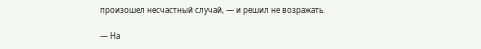произошел несчастный случай, — и решил не возражать.

— На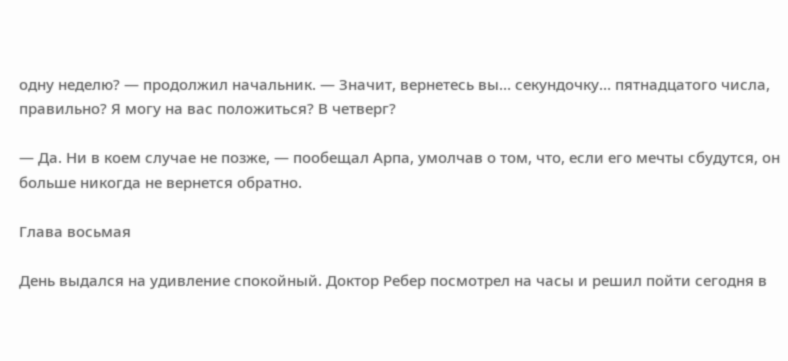одну неделю? — продолжил начальник. — Значит, вернетесь вы… секундочку… пятнадцатого числа, правильно? Я могу на вас положиться? В четверг?

— Да. Ни в коем случае не позже, — пообещал Арпа, умолчав о том, что, если его мечты сбудутся, он больше никогда не вернется обратно.

Глава восьмая

День выдался на удивление спокойный. Доктор Ребер посмотрел на часы и решил пойти сегодня в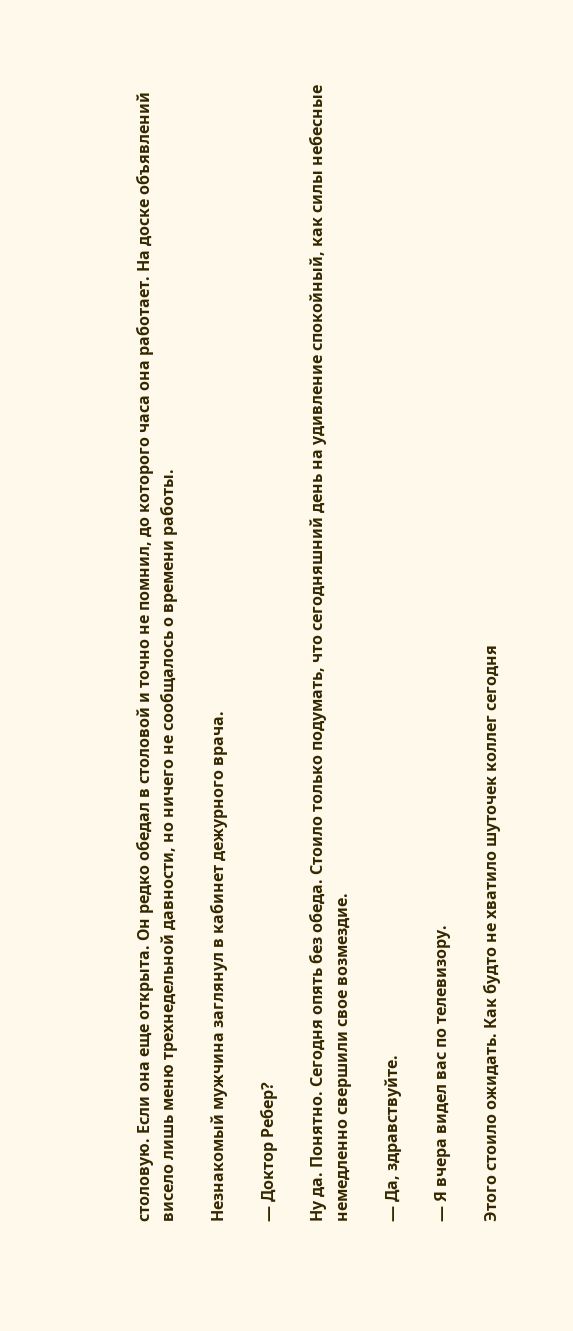столовую. Если она еще открыта. Он редко обедал в столовой и точно не помнил, до которого часа она работает. На доске объявлений висело лишь меню трехнедельной давности, но ничего не сообщалось о времени работы.

Незнакомый мужчина заглянул в кабинет дежурного врача.

— Доктор Ребер?

Ну да. Понятно. Сегодня опять без обеда. Стоило только подумать, что сегодняшний день на удивление спокойный, как силы небесные немедленно свершили свое возмездие.

— Да, здравствуйте.

— Я вчера видел вас по телевизору.

Этого стоило ожидать. Как будто не хватило шуточек коллег сегодня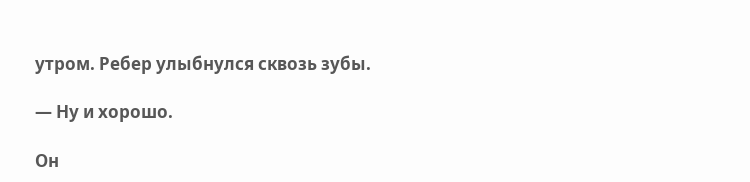утром. Ребер улыбнулся сквозь зубы.

— Ну и хорошо.

Он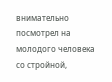внимательно посмотрел на молодого человека со стройной,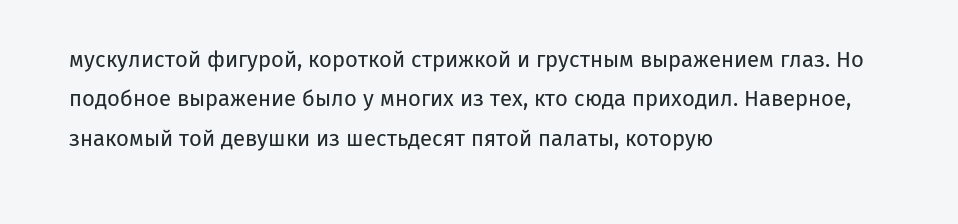мускулистой фигурой, короткой стрижкой и грустным выражением глаз. Но подобное выражение было у многих из тех, кто сюда приходил. Наверное, знакомый той девушки из шестьдесят пятой палаты, которую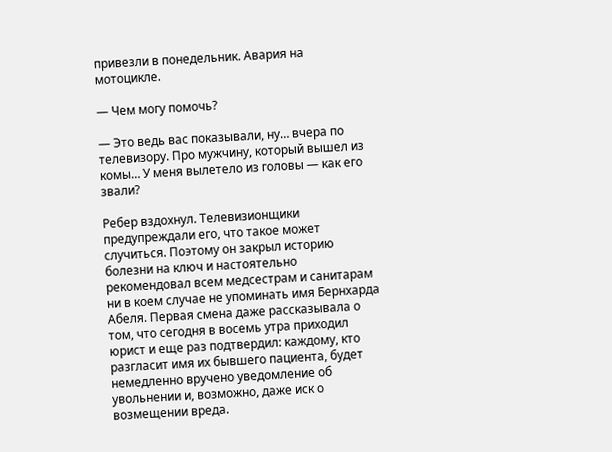привезли в понедельник. Авария на мотоцикле.

— Чем могу помочь?

— Это ведь вас показывали, ну… вчера по телевизору. Про мужчину, который вышел из комы… У меня вылетело из головы — как его звали?

Ребер вздохнул. Телевизионщики предупреждали его, что такое может случиться. Поэтому он закрыл историю болезни на ключ и настоятельно рекомендовал всем медсестрам и санитарам ни в коем случае не упоминать имя Бернхарда Абеля. Первая смена даже рассказывала о том, что сегодня в восемь утра приходил юрист и еще раз подтвердил: каждому, кто разгласит имя их бывшего пациента, будет немедленно вручено уведомление об увольнении и, возможно, даже иск о возмещении вреда.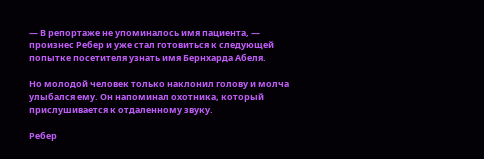— В репортаже не упоминалось имя пациента, — произнес Ребер и уже стал готовиться к следующей попытке посетителя узнать имя Бернхарда Абеля.

Но молодой человек только наклонил голову и молча улыбался ему. Он напоминал охотника, который прислушивается к отдаленному звуку.

Ребер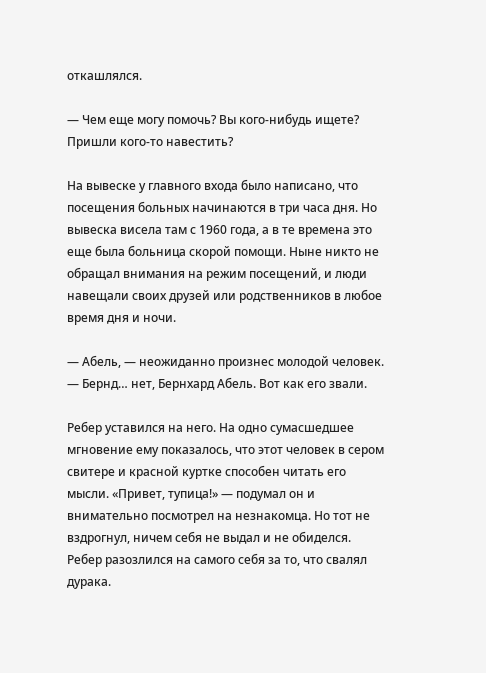откашлялся.

— Чем еще могу помочь? Вы кого-нибудь ищете? Пришли кого-то навестить?

На вывеске у главного входа было написано, что посещения больных начинаются в три часа дня. Но вывеска висела там с 1960 года, а в те времена это еще была больница скорой помощи. Ныне никто не обращал внимания на режим посещений, и люди навещали своих друзей или родственников в любое время дня и ночи.

— Абель, — неожиданно произнес молодой человек. — Бернд… нет, Бернхард Абель. Вот как его звали.

Ребер уставился на него. На одно сумасшедшее мгновение ему показалось, что этот человек в сером свитере и красной куртке способен читать его мысли. «Привет, тупица!» — подумал он и внимательно посмотрел на незнакомца. Но тот не вздрогнул, ничем себя не выдал и не обиделся. Ребер разозлился на самого себя за то, что свалял дурака.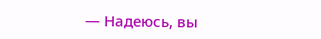— Надеюсь, вы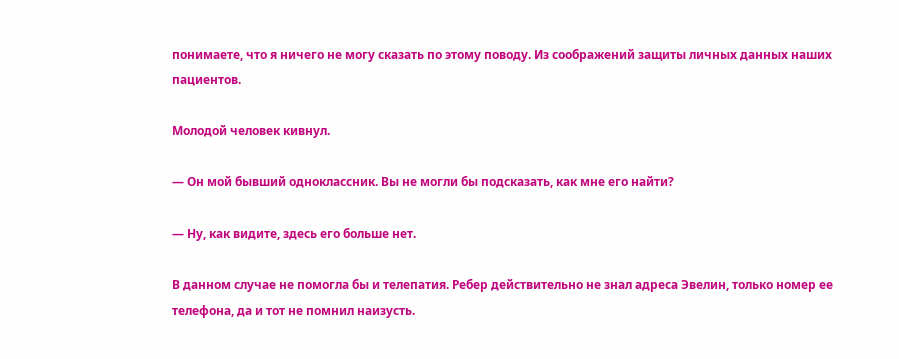понимаете, что я ничего не могу сказать по этому поводу. Из соображений защиты личных данных наших пациентов.

Молодой человек кивнул.

— Он мой бывший одноклассник. Вы не могли бы подсказать, как мне его найти?

— Ну, как видите, здесь его больше нет.

В данном случае не помогла бы и телепатия. Ребер действительно не знал адреса Эвелин, только номер ее телефона, да и тот не помнил наизусть.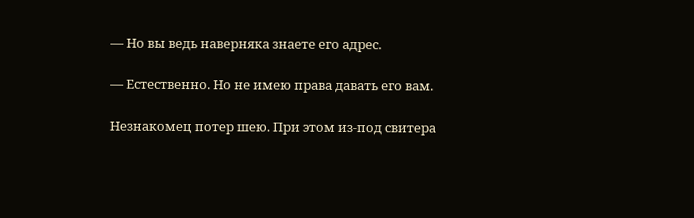— Но вы ведь наверняка знаете его адрес.

— Естественно. Но не имею права давать его вам.

Незнакомец потер шею. При этом из-под свитера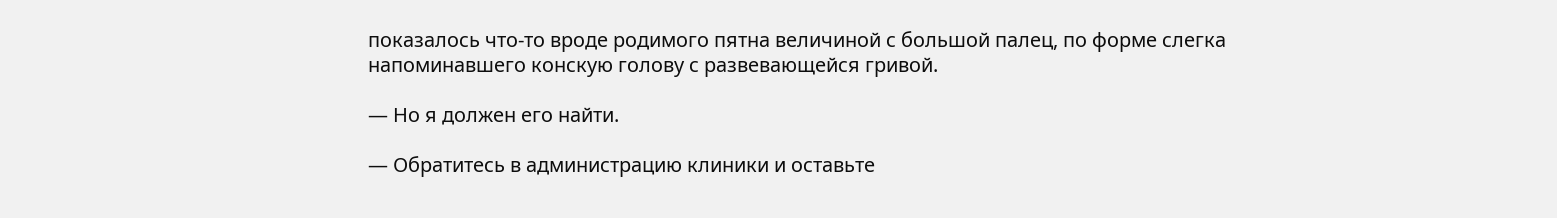показалось что-то вроде родимого пятна величиной с большой палец, по форме слегка напоминавшего конскую голову с развевающейся гривой.

— Но я должен его найти.

— Обратитесь в администрацию клиники и оставьте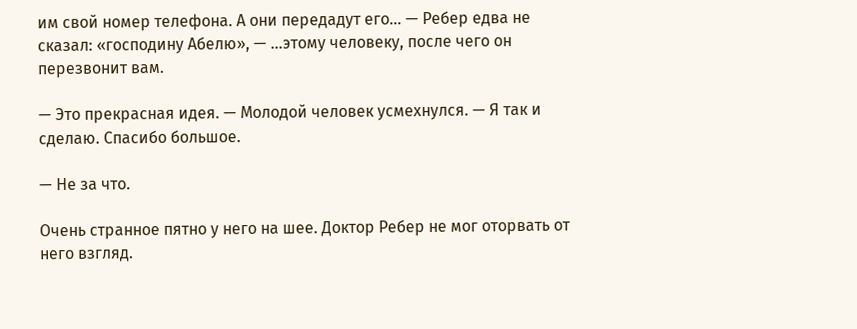им свой номер телефона. А они передадут его… — Ребер едва не сказал: «господину Абелю», — …этому человеку, после чего он перезвонит вам.

— Это прекрасная идея. — Молодой человек усмехнулся. — Я так и сделаю. Спасибо большое.

— Не за что.

Очень странное пятно у него на шее. Доктор Ребер не мог оторвать от него взгляд.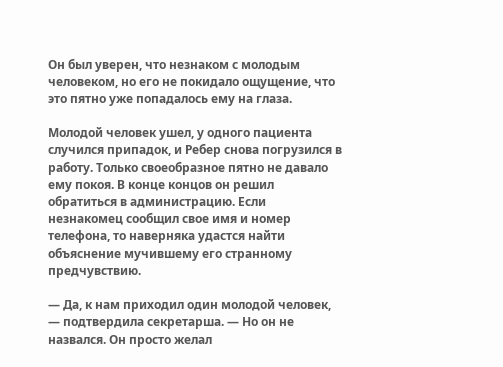Он был уверен, что незнаком с молодым человеком, но его не покидало ощущение, что это пятно уже попадалось ему на глаза.

Молодой человек ушел, у одного пациента случился припадок, и Ребер снова погрузился в работу. Только своеобразное пятно не давало ему покоя. В конце концов он решил обратиться в администрацию. Если незнакомец сообщил свое имя и номер телефона, то наверняка удастся найти объяснение мучившему его странному предчувствию.

— Да, к нам приходил один молодой человек, — подтвердила секретарша. — Но он не назвался. Он просто желал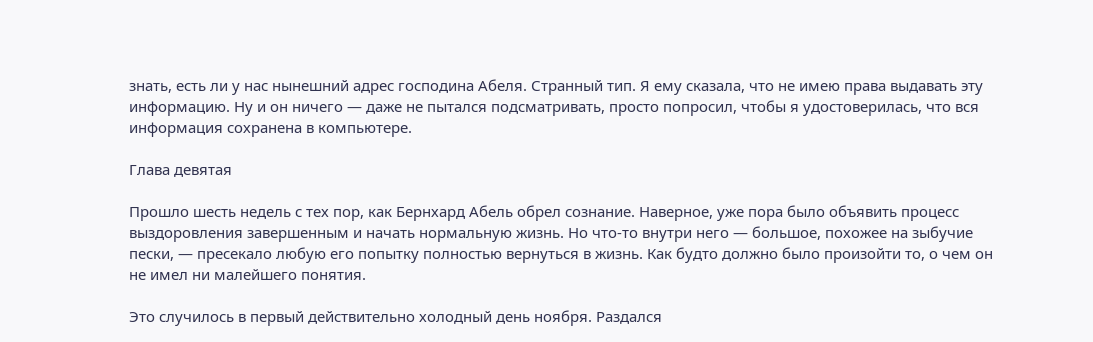знать, есть ли у нас нынешний адрес господина Абеля. Странный тип. Я ему сказала, что не имею права выдавать эту информацию. Ну и он ничего — даже не пытался подсматривать, просто попросил, чтобы я удостоверилась, что вся информация сохранена в компьютере.

Глава девятая

Прошло шесть недель с тех пор, как Бернхард Абель обрел сознание. Наверное, уже пора было объявить процесс выздоровления завершенным и начать нормальную жизнь. Но что-то внутри него — большое, похожее на зыбучие пески, — пресекало любую его попытку полностью вернуться в жизнь. Как будто должно было произойти то, о чем он не имел ни малейшего понятия.

Это случилось в первый действительно холодный день ноября. Раздался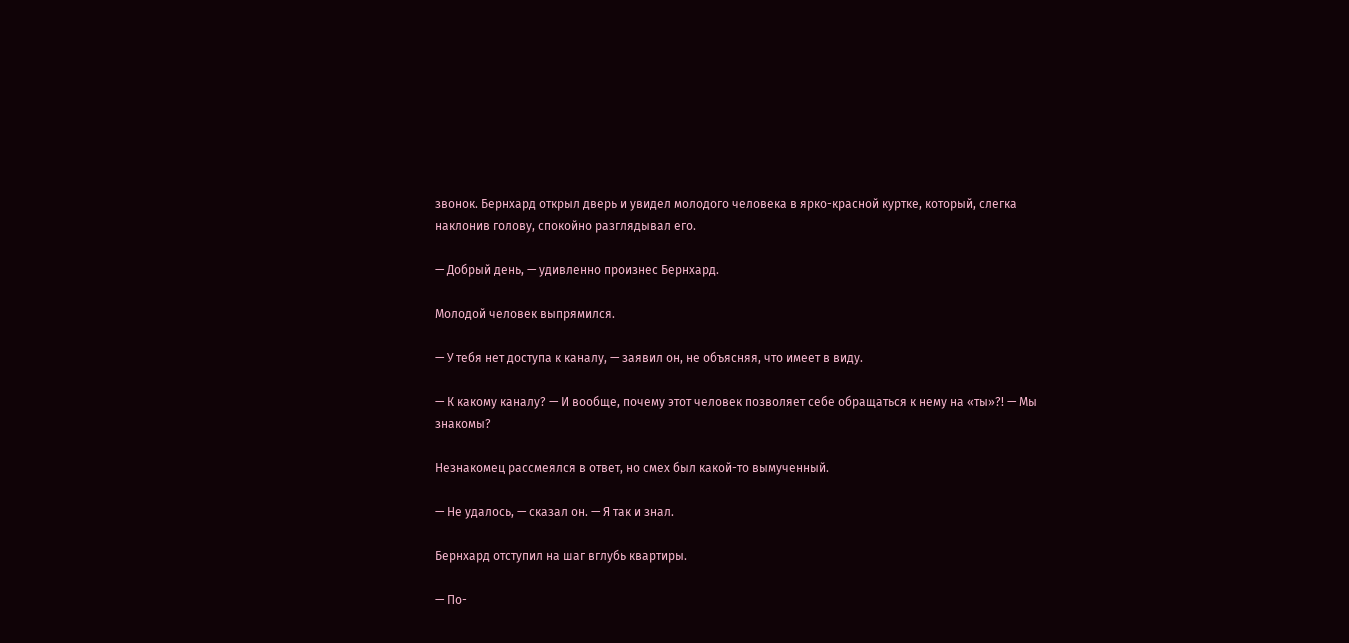звонок. Бернхард открыл дверь и увидел молодого человека в ярко-красной куртке, который, слегка наклонив голову, спокойно разглядывал его.

— Добрый день, — удивленно произнес Бернхард.

Молодой человек выпрямился.

— У тебя нет доступа к каналу, — заявил он, не объясняя, что имеет в виду.

— К какому каналу? — И вообще, почему этот человек позволяет себе обращаться к нему на «ты»?! — Мы знакомы?

Незнакомец рассмеялся в ответ, но смех был какой-то вымученный.

— Не удалось, — сказал он. — Я так и знал.

Бернхард отступил на шаг вглубь квартиры.

— По-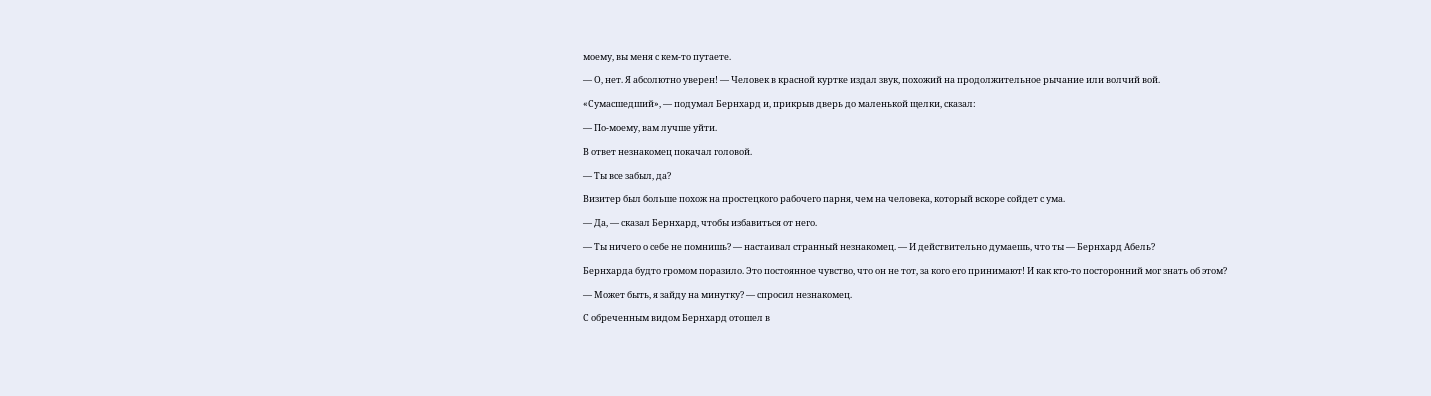моему, вы меня с кем-то путаете.

— О, нет. Я абсолютно уверен! — Человек в красной куртке издал звук, похожий на продолжительное рычание или волчий вой.

«Сумасшедший», — подумал Бернхард и, прикрыв дверь до маленькой щелки, сказал:

— По-моему, вам лучше уйти.

В ответ незнакомец покачал головой.

— Ты все забыл, да?

Визитер был больше похож на простецкого рабочего парня, чем на человека, который вскоре сойдет с ума.

— Да, — сказал Бернхард, чтобы избавиться от него.

— Ты ничего о себе не помнишь? — настаивал странный незнакомец. — И действительно думаешь, что ты — Бернхард Абель?

Бернхарда будто громом поразило. Это постоянное чувство, что он не тот, за кого его принимают! И как кто-то посторонний мог знать об этом?

— Может быть, я зайду на минутку? — спросил незнакомец.

С обреченным видом Бернхард отошел в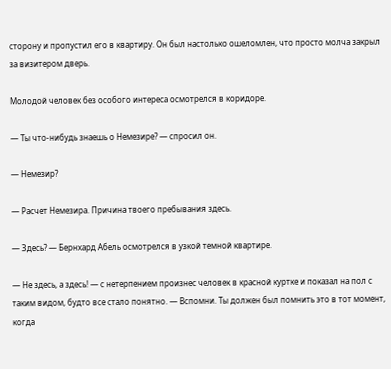сторону и пропустил его в квартиру. Он был настолько ошеломлен, что просто молча закрыл за визитером дверь.

Молодой человек без особого интереса осмотрелся в коридоре.

— Ты что-нибудь знаешь о Немезире? — спросил он.

— Немезир?

— Расчет Немезира. Причина твоего пребывания здесь.

— Здесь? — Бернхард Абель осмотрелся в узкой темной квартире.

— Не здесь, а здесь! — с нетерпением произнес человек в красной куртке и показал на пол с таким видом, будто все стало понятно. — Вспомни. Ты должен был помнить это в тот момент, когда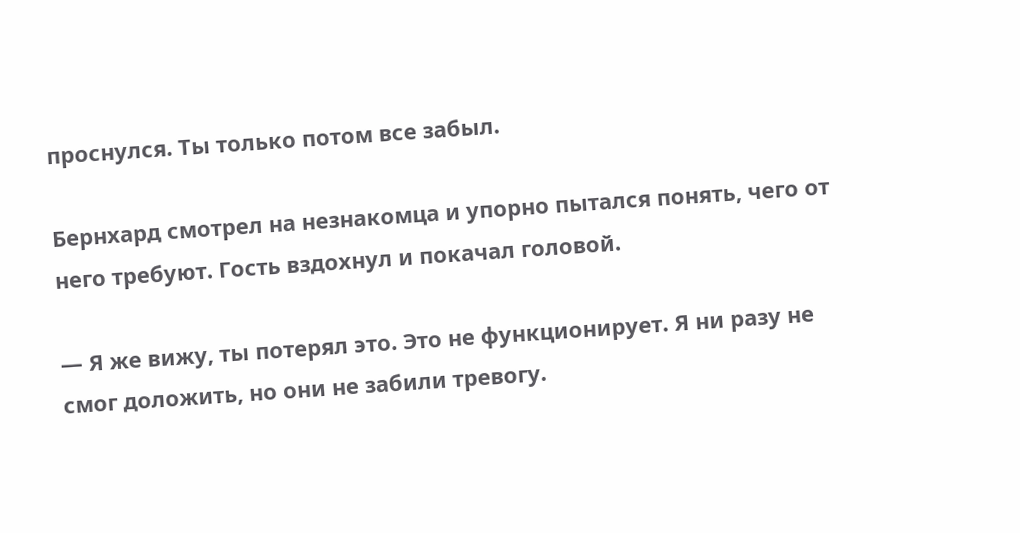проснулся. Ты только потом все забыл.

Бернхард смотрел на незнакомца и упорно пытался понять, чего от него требуют. Гость вздохнул и покачал головой.

— Я же вижу, ты потерял это. Это не функционирует. Я ни разу не смог доложить, но они не забили тревогу.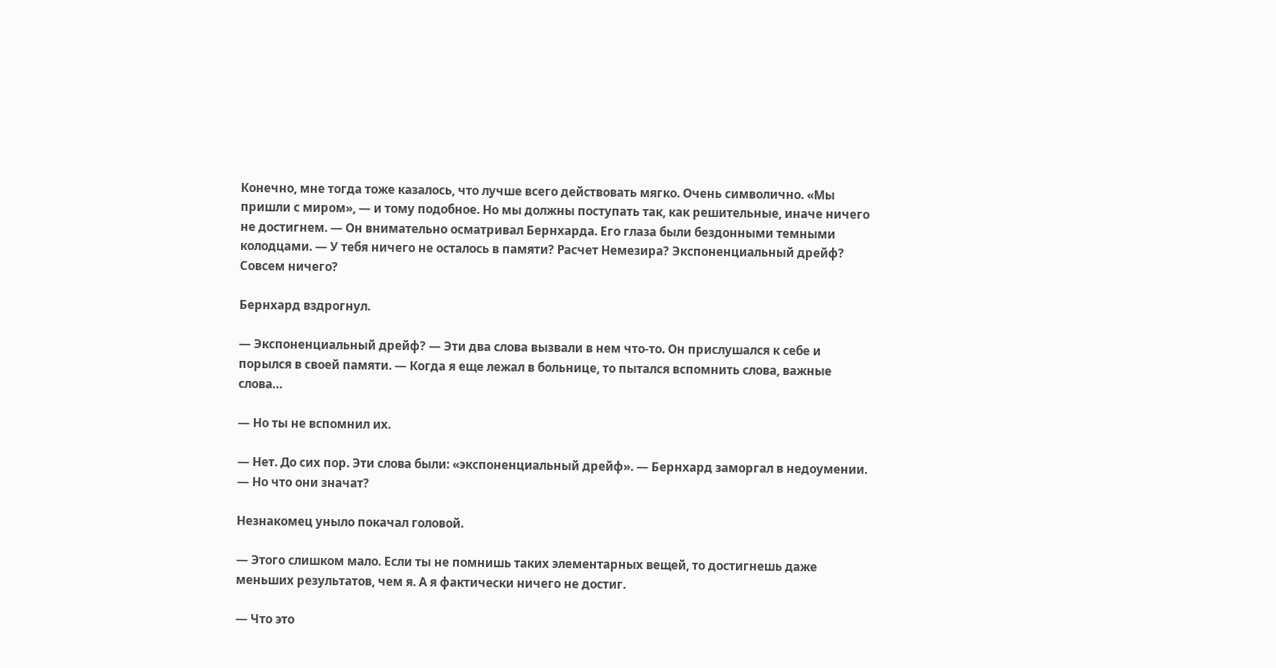Конечно, мне тогда тоже казалось, что лучше всего действовать мягко. Очень символично. «Мы пришли с миром», — и тому подобное. Но мы должны поступать так, как решительные, иначе ничего не достигнем. — Он внимательно осматривал Бернхарда. Его глаза были бездонными темными колодцами. — У тебя ничего не осталось в памяти? Расчет Немезира? Экспоненциальный дрейф? Совсем ничего?

Бернхард вздрогнул.

— Экспоненциальный дрейф? — Эти два слова вызвали в нем что-то. Он прислушался к себе и порылся в своей памяти. — Когда я еще лежал в больнице, то пытался вспомнить слова, важные слова…

— Но ты не вспомнил их.

— Нет. До сих пор. Эти слова были: «экспоненциальный дрейф». — Бернхард заморгал в недоумении. — Но что они значат?

Незнакомец уныло покачал головой.

— Этого слишком мало. Если ты не помнишь таких элементарных вещей, то достигнешь даже меньших результатов, чем я. А я фактически ничего не достиг.

— Что это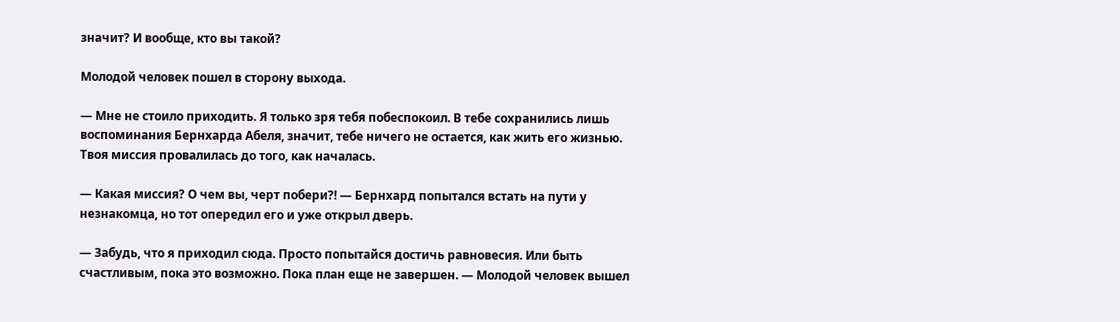значит? И вообще, кто вы такой?

Молодой человек пошел в сторону выхода.

— Мне не стоило приходить. Я только зря тебя побеспокоил. В тебе сохранились лишь воспоминания Бернхарда Абеля, значит, тебе ничего не остается, как жить его жизнью. Твоя миссия провалилась до того, как началась.

— Какая миссия? О чем вы, черт побери?! — Бернхард попытался встать на пути у незнакомца, но тот опередил его и уже открыл дверь.

— Забудь, что я приходил сюда. Просто попытайся достичь равновесия. Или быть счастливым, пока это возможно. Пока план еще не завершен. — Молодой человек вышел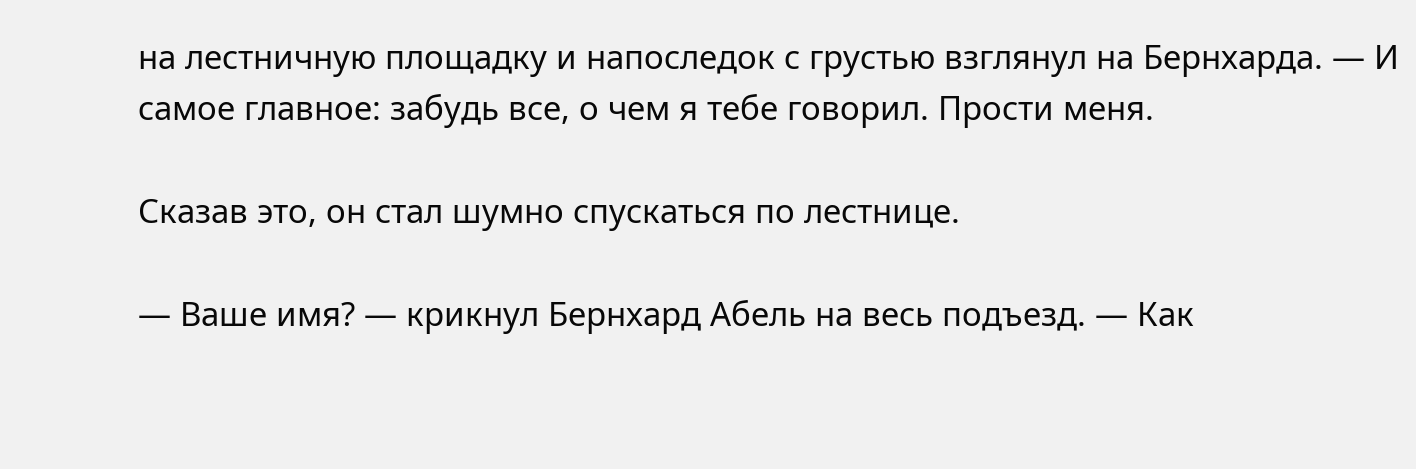на лестничную площадку и напоследок с грустью взглянул на Бернхарда. — И самое главное: забудь все, о чем я тебе говорил. Прости меня.

Сказав это, он стал шумно спускаться по лестнице.

— Ваше имя? — крикнул Бернхард Абель на весь подъезд. — Как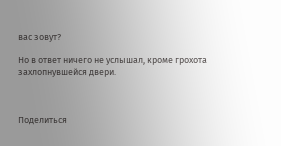вас зовут?

Но в ответ ничего не услышал, кроме грохота захлопнувшейся двери.



Поделиться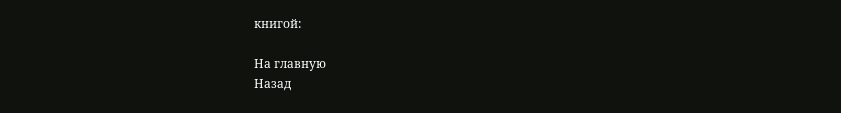книгой:

На главную
Назад